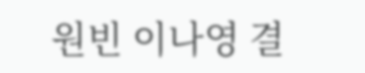원빈 이나영 결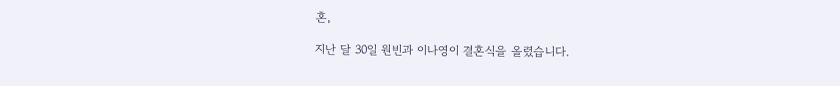혼,

지난 달 30일 원빈과 이나영이 결혼식을 올렸습니다.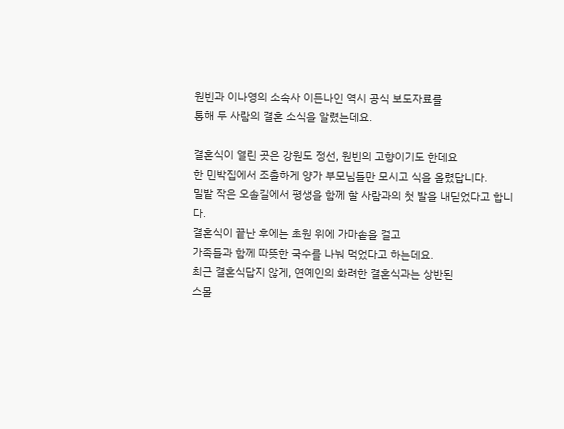원빈과 이나영의 소속사 이든나인 역시 공식 보도자료를
통해 두 사람의 결혼 소식을 알렸는데요.

결혼식이 열린 곳은 강원도 정선, 원빈의 고향이기도 한데요
한 민박집에서 조촐하게 양가 부모님들만 모시고 식을 올렸답니다.
밀밭 작은 오솔길에서 평생을 함께 할 사람과의 첫 발을 내딛었다고 합니다.
결혼식이 끝난 후에는 초원 위에 가마솥을 걸고
가족들과 함께 따뜻한 국수를 나눠 먹었다고 하는데요.
최근 결혼식답지 않게, 연예인의 화려한 결혼식과는 상반된
스몰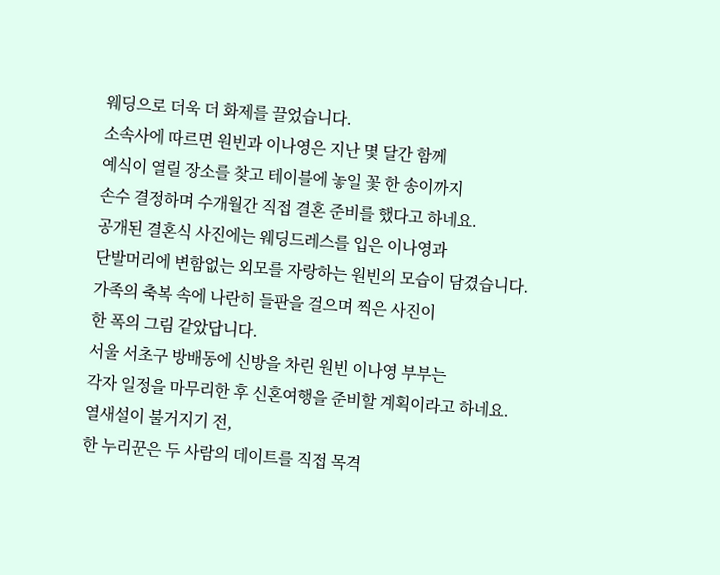웨딩으로 더욱 더 화제를 끌었습니다.
소속사에 따르면 원빈과 이나영은 지난 몇 달간 함께
예식이 열릴 장소를 찾고 테이블에 놓일 꽃 한 송이까지
손수 결정하며 수개월간 직접 결혼 준비를 했다고 하네요.
공개된 결혼식 사진에는 웨딩드레스를 입은 이나영과
단발머리에 변함없는 외모를 자랑하는 원빈의 모습이 담겼습니다.
가족의 축복 속에 나란히 들판을 걸으며 찍은 사진이
한 폭의 그림 같았답니다.
서울 서초구 방배동에 신방을 차린 원빈 이나영 부부는
각자 일정을 마무리한 후 신혼여행을 준비할 계획이라고 하네요.
열새설이 불거지기 전,
한 누리꾼은 두 사람의 데이트를 직접 목격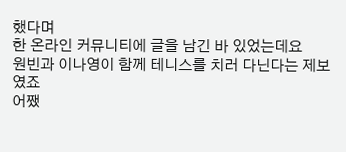했다며
한 온라인 커뮤니티에 글을 남긴 바 있었는데요
원빈과 이나영이 함께 테니스를 치러 다닌다는 제보였죠
어쨌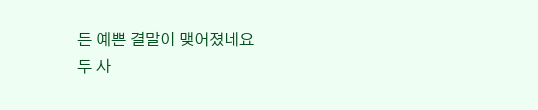든 예쁜 결말이 맺어졌네요
두 사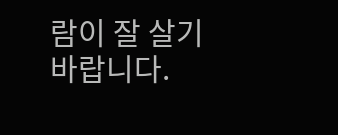람이 잘 살기 바랍니다.